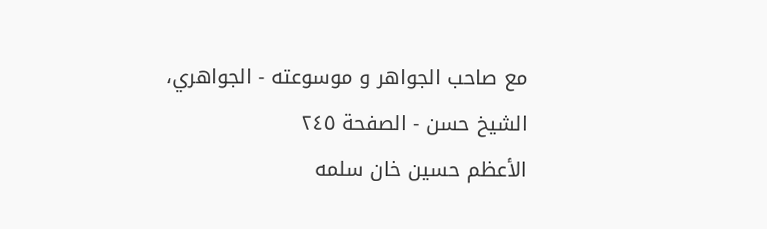مع صاحب الجواهر و موسوعته - الجواهري، الشيخ حسن - الصفحة ٢٤٥
الأعظم حسين خان سلمه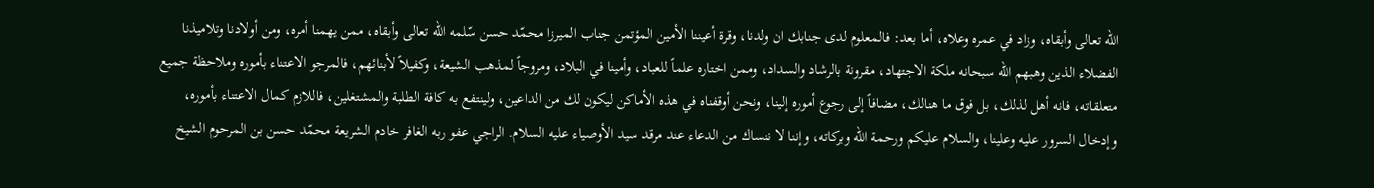الله تعالى وأبقاه، وزاد في عمره وعلاه، أما بعد: فالمعلوم لدى جنابك ان ولدنا، وقرة أعيننا الأمين المؤتمن جناب الميرزا محمّد حسن سّلمه الله تعالى وأبقاه، ممن يهمنا أمره، ومن أولادنا وتلاميذنا الفضلاء الذين وهبهم الله سبحانه ملكة الاجتهاد، مقرونة بالرشاد والسداد، وممن اختاره علماً للعباد، وأمينا في البلاد، ومروجاً لمذهب الشيعة، وكفيلاً لأبنائهم، فالمرجو الاعتناء بأموره وملاحظة جميع متعلقاته، فانه أهل لذلك، بل فوق ما هنالك، مضافاً إلى رجوع أموره إلينا، ونحن أوقفناه في هذه الأماكن ليكون لك من الداعين، ولينتفع به كافة الطلبة والمشتغلين، فاللازم كمال الاعتناء بأموره، وإدخال السرور عليه وعلينا، والسلام عليكم ورحمة الله وبركاته، وإننا لا ننساك من الدعاء عند مرقد سيد الأوصياء عليه السلام. الراجي عفو ربه الغافر خادم الشريعة محمّد حسن بن المرحوم الشيخ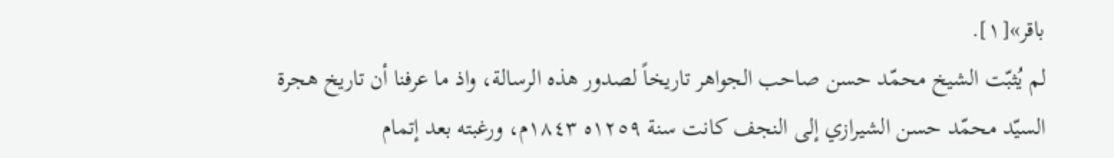باقر»[١].
لم يُثبّت الشيخ محمّد حسن صاحب الجواهر تاريخاً لصدور هذه الرسالة، واذ ما عرفنا أن تاريخ هجرة السيّد محمّد حسن الشيرازي إلى النجف كانت سنة ١٢٥٩ه ١٨٤٣م، ورغبته بعد إتمام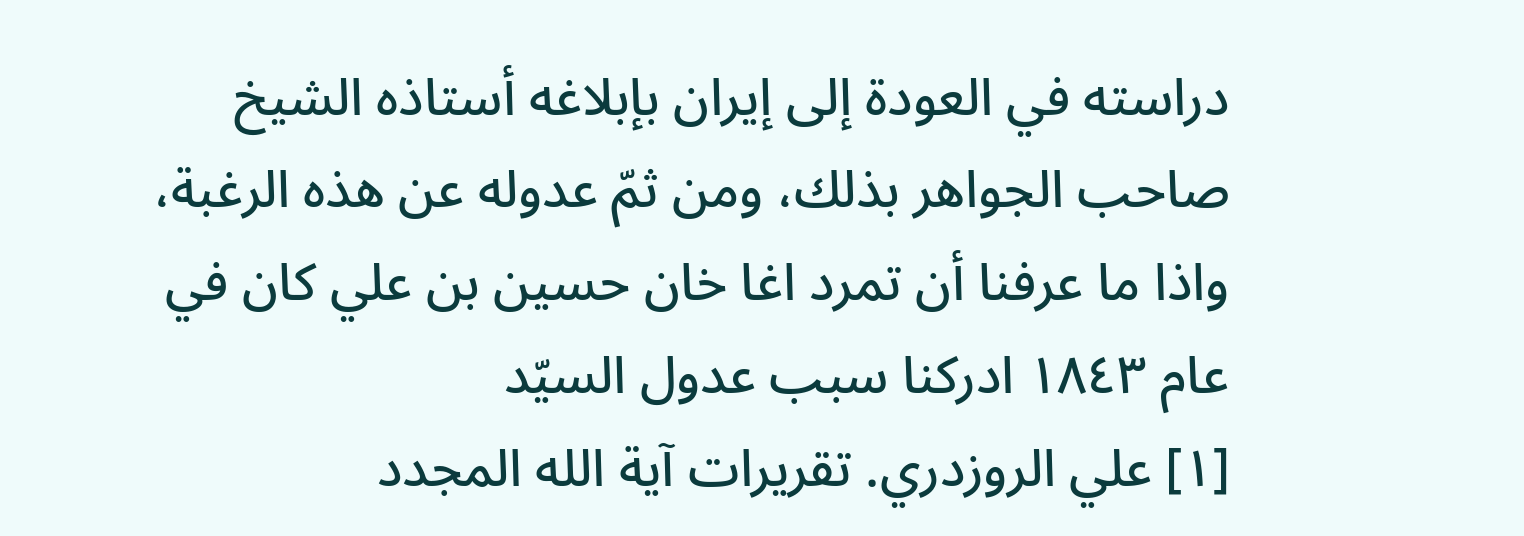دراسته في العودة إلى إيران بإبلاغه أستاذه الشيخ صاحب الجواهر بذلك، ومن ثمّ عدوله عن هذه الرغبة، واذا ما عرفنا أن تمرد اغا خان حسين بن علي كان في عام ١٨٤٣ ادركنا سبب عدول السيّد
[١] علي الروزدري. تقريرات آية الله المجدد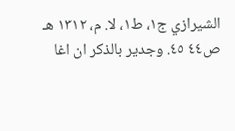الشيرازي ج١، ط١، لا. م، ١٣١٢ هـ ص٤٤ ٤٥. وجدير بالذكر ان اغا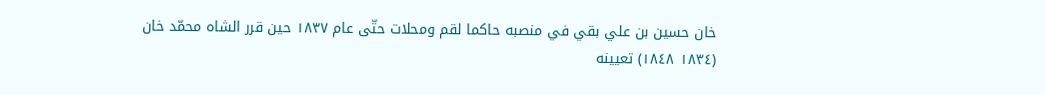خان حسين بن علي بقي في منصبه حاكما لقم ومحلات حتّى عام ١٨٣٧ حين قرر الشاه محمّد خان (١٨٣٤ ١٨٤٨) تعيينه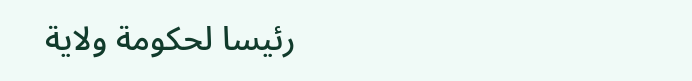رئيسا لحكومة ولاية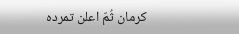كرمان ثُمّ اعلن تمرده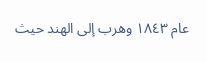عام ١٨٤٣ وهرب إلى الهند حيث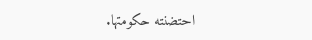احتضنته حكومتها.